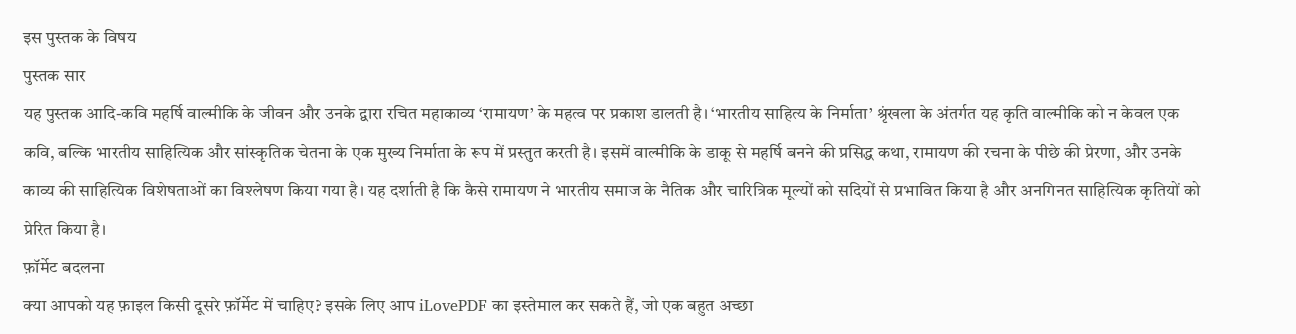इस पुस्तक के विषय
पुस्तक सार
यह पुस्तक आदि-कवि महर्षि वाल्मीकि के जीवन और उनके द्वारा रचित महाकाव्य ‘रामायण’ के महत्व पर प्रकाश डालती है। ‘भारतीय साहित्य के निर्माता’ श्रृंखला के अंतर्गत यह कृति वाल्मीकि को न केवल एक कवि, बल्कि भारतीय साहित्यिक और सांस्कृतिक चेतना के एक मुख्य निर्माता के रूप में प्रस्तुत करती है। इसमें वाल्मीकि के डाकू से महर्षि बनने की प्रसिद्ध कथा, रामायण की रचना के पीछे की प्रेरणा, और उनके काव्य की साहित्यिक विशेषताओं का विश्लेषण किया गया है। यह दर्शाती है कि कैसे रामायण ने भारतीय समाज के नैतिक और चारित्रिक मूल्यों को सदियों से प्रभावित किया है और अनगिनत साहित्यिक कृतियों को प्रेरित किया है।
फ़ॉर्मेट बदलना
क्या आपको यह फ़ाइल किसी दूसरे फ़ॉर्मेट में चाहिए? इसके लिए आप iLovePDF का इस्तेमाल कर सकते हैं, जो एक बहुत अच्छा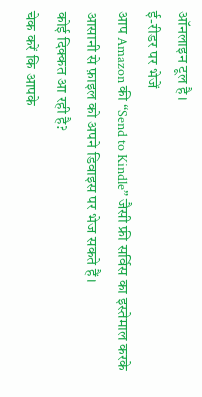ऑनलाइन टूल है।
ई-रीडर पर भेजें
आप Amazon की “Send to Kindle” जैसी फ्री सर्विस का इस्तेमाल करके आसानी से फ़ाइल को अपने डिवाइस पर भेज सकते हैं।
कोई दिक्कत आ रही है?
चेक करें कि आपके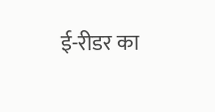ई-रीडर का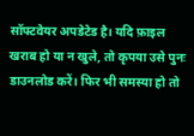सॉफ्टवेयर अपडेटेड है। यदि फ़ाइल खराब हो या न खुले, तो कृपया उसे पुनः डाउनलोड करें। फिर भी समस्या हो तो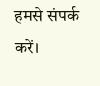हमसे संपर्क करें।